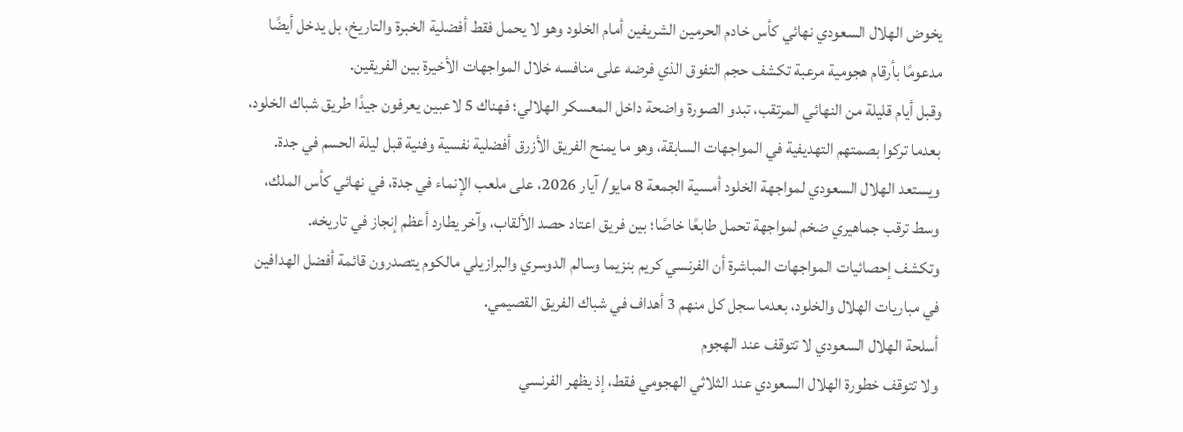يخوض الهلال السعودي نهائي كأس خادم الحرمين الشريفين أمام الخلود وهو لا يحمل فقط أفضلية الخبرة والتاريخ، بل يدخل أيضًا مدعومًا بأرقام هجومية مرعبة تكشف حجم التفوق الذي فرضه على منافسه خلال المواجهات الأخيرة بين الفريقين.
وقبل أيام قليلة من النهائي المرتقب، تبدو الصورة واضحة داخل المعسكر الهلالي؛ فهناك 5 لاعبين يعرفون جيدًا طريق شباك الخلود، بعدما تركوا بصمتهم التهديفية في المواجهات السابقة، وهو ما يمنح الفريق الأزرق أفضلية نفسية وفنية قبل ليلة الحسم في جدة.
ويستعد الهلال السعودي لمواجهة الخلود أمسية الجمعة 8 مايو/ آيار 2026، على ملعب الإنماء في جدة، في نهائي كأس الملك، وسط ترقب جماهيري ضخم لمواجهة تحمل طابعًا خاصًا؛ بين فريق اعتاد حصد الألقاب، وآخر يطارد أعظم إنجاز في تاريخه.
وتكشف إحصائيات المواجهات المباشرة أن الفرنسي كريم بنزيما وسالم الدوسري والبرازيلي مالكوم يتصدرون قائمة أفضل الهدافين في مباريات الهلال والخلود، بعدما سجل كل منهم 3 أهداف في شباك الفريق القصيمي.
أسلحة الهلال السعودي لا تتوقف عند الهجوم
ولا تتوقف خطورة الهلال السعودي عند الثلاثي الهجومي فقط، إذ يظهر الفرنسي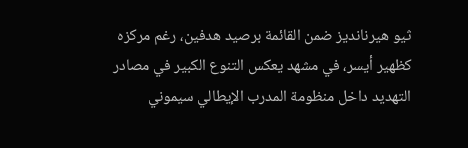ثيو هيرنانديز ضمن القائمة برصيد هدفين، رغم مركزه كظهير أيسر، في مشهد يعكس التنوع الكبير في مصادر التهديد داخل منظومة المدرب الإيطالي سيموني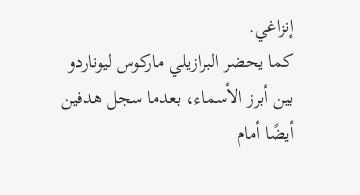إنزاغي.
كما يحضر البرازيلي ماركوس ليوناردو بين أبرز الأسماء، بعدما سجل هدفين أيضًا أمام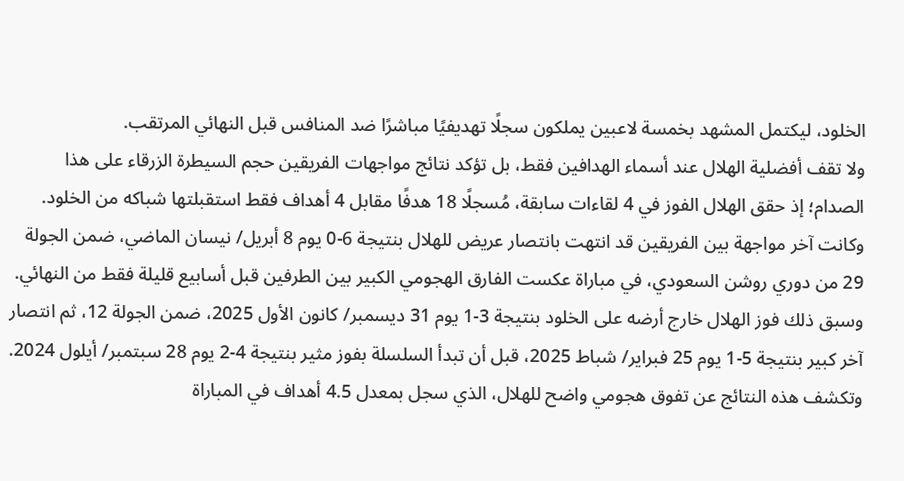الخلود، ليكتمل المشهد بخمسة لاعبين يملكون سجلًا تهديفيًا مباشرًا ضد المنافس قبل النهائي المرتقب.
ولا تقف أفضلية الهلال عند أسماء الهدافين فقط، بل تؤكد نتائج مواجهات الفريقين حجم السيطرة الزرقاء على هذا الصدام؛ إذ حقق الهلال الفوز في 4 لقاءات سابقة، مُسجلًا 18 هدفًا مقابل 4 أهداف فقط استقبلتها شباكه من الخلود.
وكانت آخر مواجهة بين الفريقين قد انتهت بانتصار عريض للهلال بنتيجة 6-0 يوم 8 أبريل/ نيسان الماضي، ضمن الجولة 29 من دوري روشن السعودي، في مباراة عكست الفارق الهجومي الكبير بين الطرفين قبل أسابيع قليلة فقط من النهائي.
وسبق ذلك فوز الهلال خارج أرضه على الخلود بنتيجة 3-1 يوم 31 ديسمبر/ كانون الأول 2025، ضمن الجولة 12، ثم انتصار آخر كبير بنتيجة 5-1 يوم 25 فبراير/ شباط 2025، قبل أن تبدأ السلسلة بفوز مثير بنتيجة 4-2 يوم 28 سبتمبر/ أيلول 2024.
وتكشف هذه النتائج عن تفوق هجومي واضح للهلال، الذي سجل بمعدل 4.5 أهداف في المباراة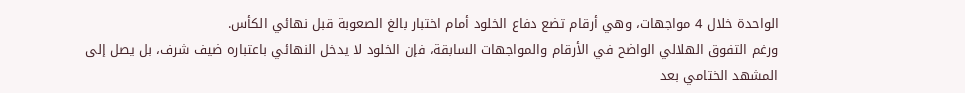الواحدة خلال 4 مواجهات، وهي أرقام تضع دفاع الخلود أمام اختبار بالغ الصعوبة قبل نهائي الكأس.
ورغم التفوق الهلالي الواضح في الأرقام والمواجهات السابقة، فإن الخلود لا يدخل النهائي باعتباره ضيف شرف، بل يصل إلى المشهد الختامي بعد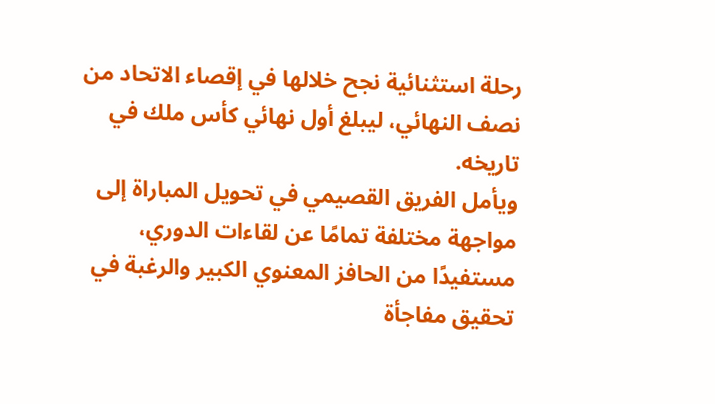رحلة استثنائية نجح خلالها في إقصاء الاتحاد من نصف النهائي، ليبلغ أول نهائي كأس ملك في تاريخه.
ويأمل الفريق القصيمي في تحويل المباراة إلى مواجهة مختلفة تمامًا عن لقاءات الدوري، مستفيدًا من الحافز المعنوي الكبير والرغبة في تحقيق مفاجأة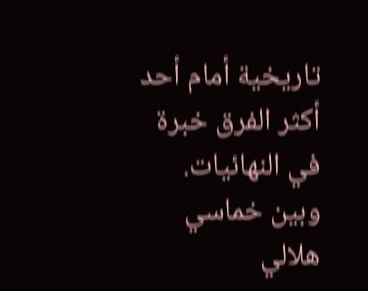تاريخية أمام أحد أكثر الفرق خبرة في النهائيات.
وبين خماسي هلالي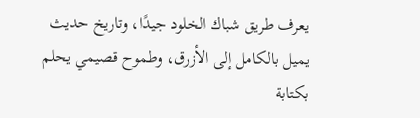يعرف طريق شباك الخلود جيدًا، وتاريخ حديث يميل بالكامل إلى الأزرق، وطموح قصيمي يحلم بكتابة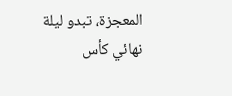المعجزة، تبدو ليلة نهائي كأس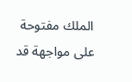الملك مفتوحة على مواجهة قد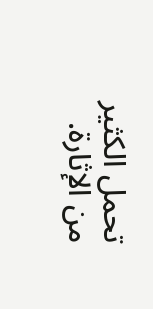تحمل الكثير من الإثارة.